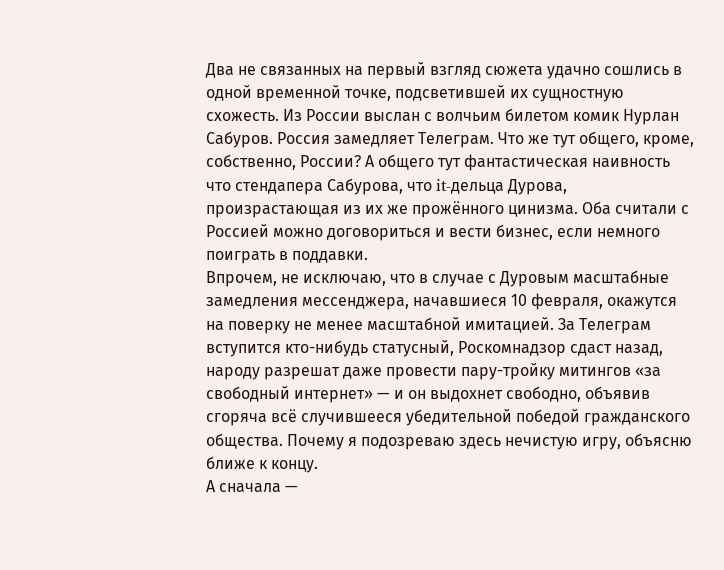Два не связанных на первый взгляд сюжета удачно сошлись в одной временной точке, подсветившей их сущностную схожесть. Из России выслан с волчьим билетом комик Нурлан Сабуров. Россия замедляет Телеграм. Что же тут общего, кроме, собственно, России? А общего тут фантастическая наивность что стендапера Сабурова, что it-дельца Дурова, произрастающая из их же прожённого цинизма. Оба считали с Россией можно договориться и вести бизнес, если немного поиграть в поддавки.
Впрочем, не исключаю, что в случае с Дуровым масштабные замедления мессенджера, начавшиеся 10 февраля, окажутся на поверку не менее масштабной имитацией. За Телеграм вступится кто-нибудь статусный, Роскомнадзор сдаст назад, народу разрешат даже провести пару-тройку митингов «за свободный интернет» — и он выдохнет свободно, объявив сгоряча всё случившееся убедительной победой гражданского общества. Почему я подозреваю здесь нечистую игру, объясню ближе к концу.
А сначала —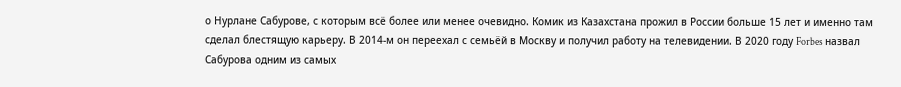о Нурлане Сабурове, с которым всё более или менее очевидно. Комик из Казахстана прожил в России больше 15 лет и именно там сделал блестящую карьеру. В 2014-м он переехал с семьёй в Москву и получил работу на телевидении. В 2020 году Forbes назвал Сабурова одним из самых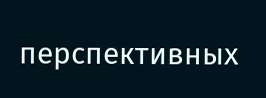перспективных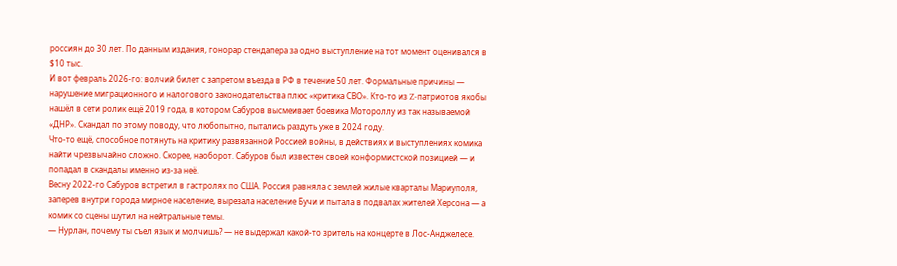россиян до 30 лет. По данным издания, гонорар стендапера за одно выступление на тот момент оценивался в $10 тыс.
И вот февраль 2026-го: волчий билет с запретом въезда в РФ в течение 50 лет. Формальные причины — нарушение миграционного и налогового законодательства плюс «критика СВО». Кто-то из Z-патриотов якобы нашёл в сети ролик ещё 2019 года, в котором Сабуров высмеивает боевика Мотороллу из так называемой «ДНР». Скандал по этому поводу, что любопытно, пытались раздуть уже в 2024 году.
Что-то ещё, способное потянуть на критику развязанной Россией войны, в действиях и выступлениях комика найти чрезвычайно сложно. Скорее, наоборот. Сабуров был известен своей конформистской позицией — и попадал в скандалы именно из-за неё.
Весну 2022-го Сабуров встретил в гастролях по США. Россия равняла с землей жилые кварталы Мариуполя, заперев внутри города мирное население, вырезала население Бучи и пытала в подвалах жителей Херсона — а комик со сцены шутил на нейтральные темы.
— Нурлан, почему ты съел язык и молчишь? — не выдержал какой-то зритель на концерте в Лос-Анджелесе.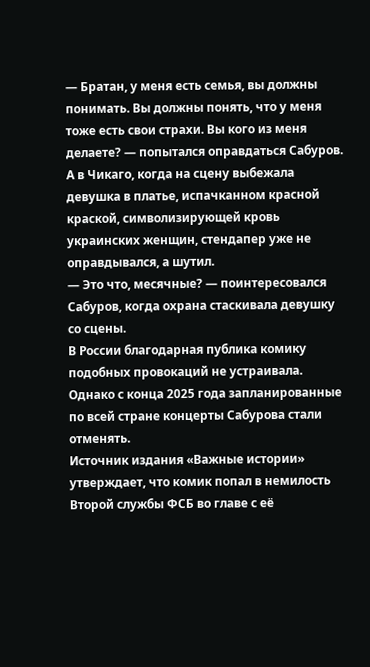— Братан, у меня есть семья, вы должны понимать. Вы должны понять, что у меня тоже есть свои страхи. Вы кого из меня делаете? — попытался оправдаться Сабуров.
А в Чикаго, когда на сцену выбежала девушка в платье, испачканном красной краской, символизирующей кровь украинских женщин, стендапер уже не оправдывался, а шутил.
— Это что, месячные? — поинтересовался Сабуров, когда охрана стаскивала девушку со сцены.
В России благодарная публика комику подобных провокаций не устраивала. Однако с конца 2025 года запланированные по всей стране концерты Сабурова стали отменять.
Источник издания «Важные истории» утверждает, что комик попал в немилость Второй службы ФСБ во главе с её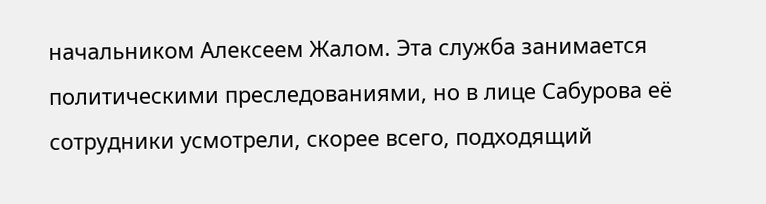начальником Алексеем Жалом. Эта служба занимается политическими преследованиями, но в лице Сабурова её сотрудники усмотрели, скорее всего, подходящий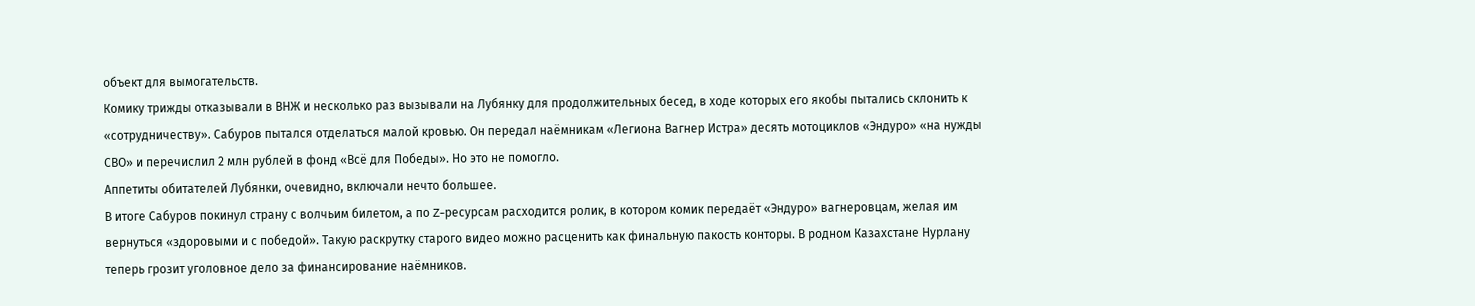объект для вымогательств.
Комику трижды отказывали в ВНЖ и несколько раз вызывали на Лубянку для продолжительных бесед, в ходе которых его якобы пытались склонить к «сотрудничеству». Сабуров пытался отделаться малой кровью. Он передал наёмникам «Легиона Вагнер Истра» десять мотоциклов «Эндуро» «на нужды СВО» и перечислил 2 млн рублей в фонд «Всё для Победы». Но это не помогло.
Аппетиты обитателей Лубянки, очевидно, включали нечто большее.
В итоге Сабуров покинул страну с волчьим билетом, а по Z-ресурсам расходится ролик, в котором комик передаёт «Эндуро» вагнеровцам, желая им вернуться «здоровыми и с победой». Такую раскрутку старого видео можно расценить как финальную пакость конторы. В родном Казахстане Нурлану теперь грозит уголовное дело за финансирование наёмников.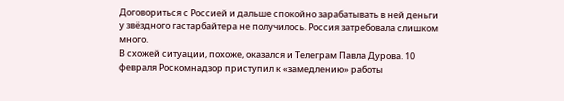Договориться с Россией и дальше спокойно зарабатывать в ней деньги у звёздного гастарбайтера не получилось. Россия затребовала слишком много.
В схожей ситуации, похоже, оказался и Телеграм Павла Дурова. 10 февраля Роскомнадзор приступил к «замедлению» работы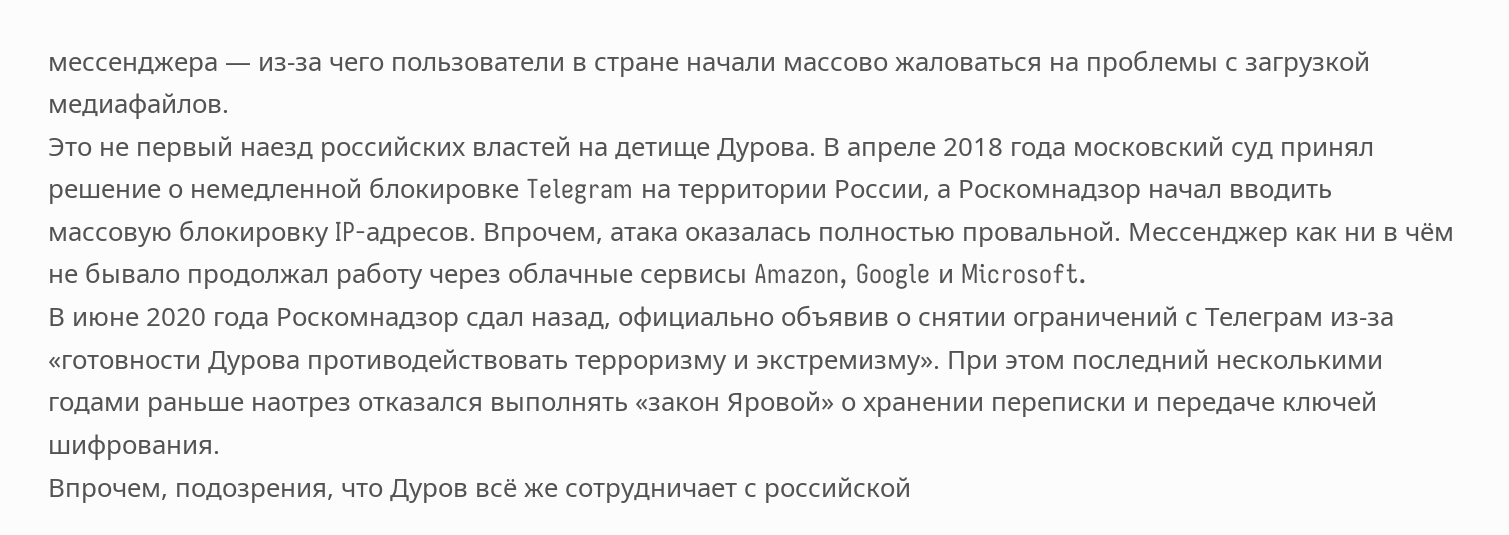мессенджера — из-за чего пользователи в стране начали массово жаловаться на проблемы с загрузкой медиафайлов.
Это не первый наезд российских властей на детище Дурова. В апреле 2018 года московский суд принял решение о немедленной блокировке Telegram на территории России, а Роскомнадзор начал вводить массовую блокировку IP-адресов. Впрочем, атака оказалась полностью провальной. Мессенджер как ни в чём не бывало продолжал работу через облачные сервисы Amazon, Google и Microsoft.
В июне 2020 года Роскомнадзор сдал назад, официально объявив о снятии ограничений с Телеграм из-за «готовности Дурова противодействовать терроризму и экстремизму». При этом последний несколькими годами раньше наотрез отказался выполнять «закон Яровой» о хранении переписки и передаче ключей шифрования.
Впрочем, подозрения, что Дуров всё же сотрудничает с российской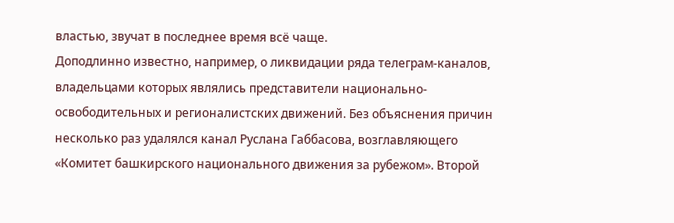властью, звучат в последнее время всё чаще.
Доподлинно известно, например, о ликвидации ряда телеграм-каналов, владельцами которых являлись представители национально-освободительных и регионалистских движений. Без объяснения причин несколько раз удалялся канал Руслана Габбасова, возглавляющего «Комитет башкирского национального движения за рубежом». Второй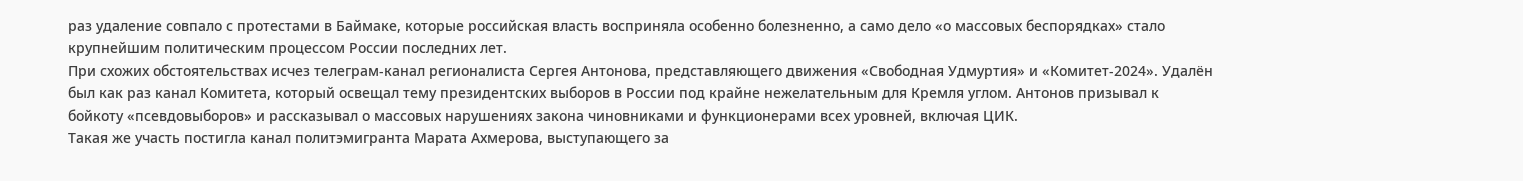раз удаление совпало с протестами в Баймаке, которые российская власть восприняла особенно болезненно, а само дело «о массовых беспорядках» стало крупнейшим политическим процессом России последних лет.
При схожих обстоятельствах исчез телеграм-канал регионалиста Сергея Антонова, представляющего движения «Свободная Удмуртия» и «Комитет-2024». Удалён был как раз канал Комитета, который освещал тему президентских выборов в России под крайне нежелательным для Кремля углом. Антонов призывал к бойкоту «псевдовыборов» и рассказывал о массовых нарушениях закона чиновниками и функционерами всех уровней, включая ЦИК.
Такая же участь постигла канал политэмигранта Марата Ахмерова, выступающего за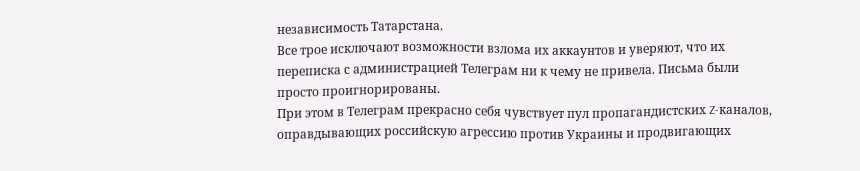независимость Татарстана.
Все трое исключают возможности взлома их аккаунтов и уверяют, что их переписка с администрацией Телеграм ни к чему не привела. Письма были просто проигнорированы.
При этом в Телеграм прекрасно себя чувствует пул пропагандистских Z-каналов, оправдывающих российскую агрессию против Украины и продвигающих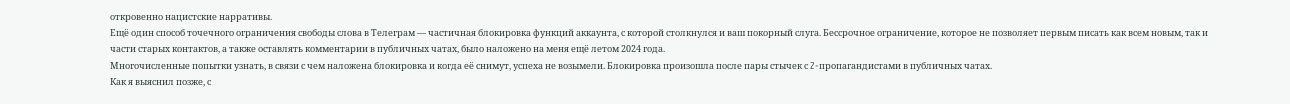откровенно нацистские нарративы.
Ещё один способ точечного ограничения свободы слова в Телеграм — частичная блокировка функций аккаунта, с которой столкнулся и ваш покорный слуга. Бессрочное ограничение, которое не позволяет первым писать как всем новым, так и части старых контактов, а также оставлять комментарии в публичных чатах, было наложено на меня ещё летом 2024 года.
Многочисленные попытки узнать, в связи с чем наложена блокировка и когда её снимут, успеха не возымели. Блокировка произошла после пары стычек с Z-пропагандистами в публичных чатах.
Как я выяснил позже, с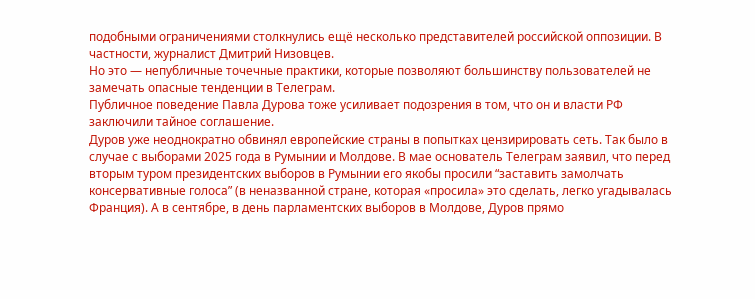подобными ограничениями столкнулись ещё несколько представителей российской оппозиции. В частности, журналист Дмитрий Низовцев.
Но это — непубличные точечные практики, которые позволяют большинству пользователей не замечать опасные тенденции в Телеграм.
Публичное поведение Павла Дурова тоже усиливает подозрения в том, что он и власти РФ заключили тайное соглашение.
Дуров уже неоднократно обвинял европейские страны в попытках цензирировать сеть. Так было в случае с выборами 2025 года в Румынии и Молдове. В мае основатель Телеграм заявил, что перед вторым туром президентских выборов в Румынии его якобы просили “заставить замолчать консервативные голоса” (в неназванной стране, которая «просила» это сделать, легко угадывалась Франция). А в сентябре, в день парламентских выборов в Молдове, Дуров прямо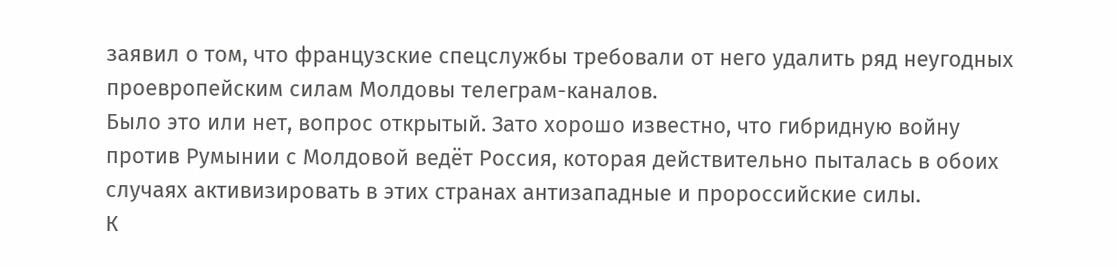заявил о том, что французские спецслужбы требовали от него удалить ряд неугодных проевропейским силам Молдовы телеграм-каналов.
Было это или нет, вопрос открытый. Зато хорошо известно, что гибридную войну против Румынии с Молдовой ведёт Россия, которая действительно пыталась в обоих случаях активизировать в этих странах антизападные и пророссийские силы.
К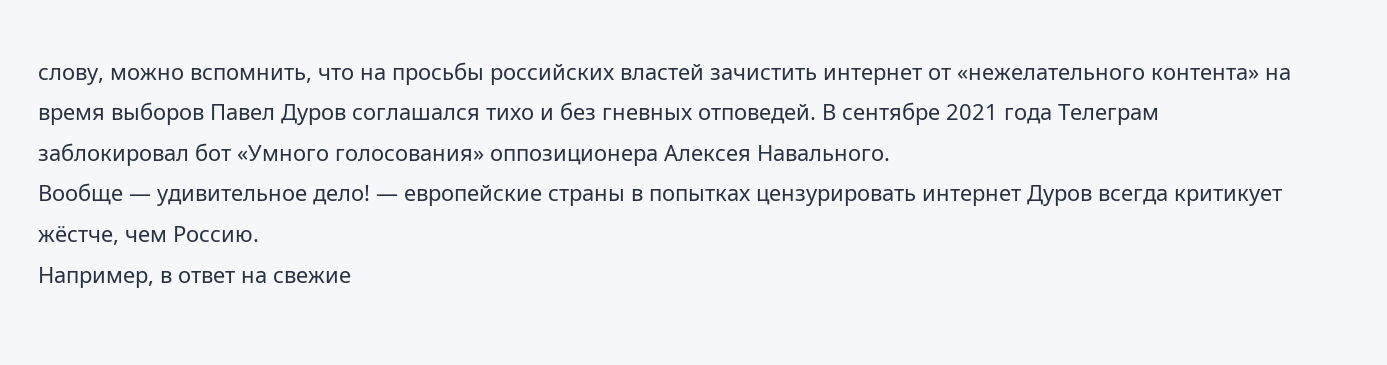слову, можно вспомнить, что на просьбы российских властей зачистить интернет от «нежелательного контента» на время выборов Павел Дуров соглашался тихо и без гневных отповедей. В сентябре 2021 года Телеграм заблокировал бот «Умного голосования» оппозиционера Алексея Навального.
Вообще — удивительное дело! — европейские страны в попытках цензурировать интернет Дуров всегда критикует жёстче, чем Россию.
Например, в ответ на свежие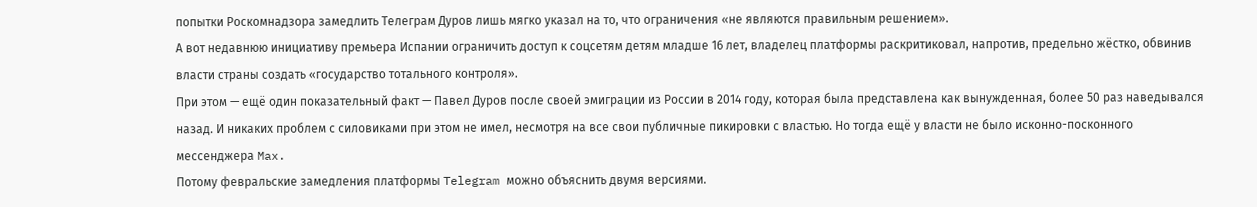попытки Роскомнадзора замедлить Телеграм Дуров лишь мягко указал на то, что ограничения «не являются правильным решением».
А вот недавнюю инициативу премьера Испании ограничить доступ к соцсетям детям младше 16 лет, владелец платформы раскритиковал, напротив, предельно жёстко, обвинив власти страны создать «государство тотального контроля».
При этом — ещё один показательный факт — Павел Дуров после своей эмиграции из России в 2014 году, которая была представлена как вынужденная, более 50 раз наведывался назад. И никаких проблем с силовиками при этом не имел, несмотря на все свои публичные пикировки с властью. Но тогда ещё у власти не было исконно-посконного мессенджера Max.
Потому февральские замедления платформы Telegram можно объяснить двумя версиями.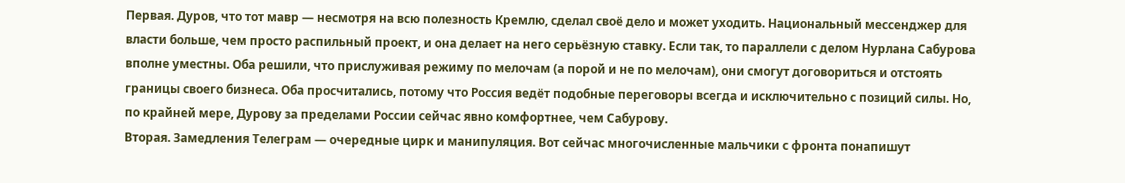Первая. Дуров, что тот мавр — несмотря на всю полезность Кремлю, сделал своё дело и может уходить. Национальный мессенджер для власти больше, чем просто распильный проект, и она делает на него серьёзную ставку. Если так, то параллели с делом Нурлана Сабурова вполне уместны. Оба решили, что прислуживая режиму по мелочам (а порой и не по мелочам), они смогут договориться и отстоять границы своего бизнеса. Оба просчитались, потому что Россия ведёт подобные переговоры всегда и исключительно с позиций силы. Но, по крайней мере, Дурову за пределами России сейчас явно комфортнее, чем Сабурову.
Вторая. Замедления Телеграм — очередные цирк и манипуляция. Вот сейчас многочисленные мальчики с фронта понапишут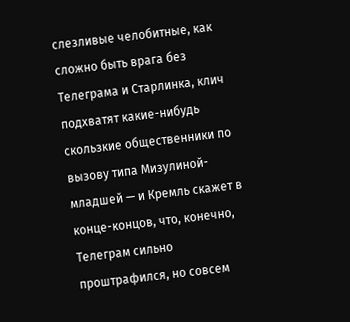слезливые челобитные, как сложно быть врага без Телеграма и Старлинка, клич подхватят какие-нибудь скользкие общественники по вызову типа Мизулиной-младшей — и Кремль скажет в конце-концов, что, конечно, Телеграм сильно проштрафился, но совсем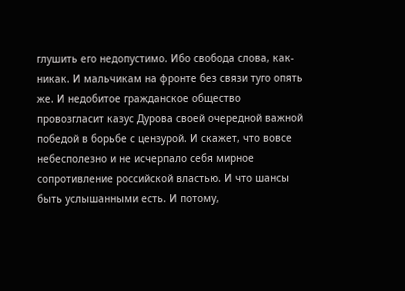глушить его недопустимо. Ибо свобода слова, как-никак. И мальчикам на фронте без связи туго опять же. И недобитое гражданское общество провозгласит казус Дурова своей очередной важной победой в борьбе с цензурой. И скажет, что вовсе небесполезно и не исчерпало себя мирное сопротивление российской властью. И что шансы быть услышанными есть. И потому,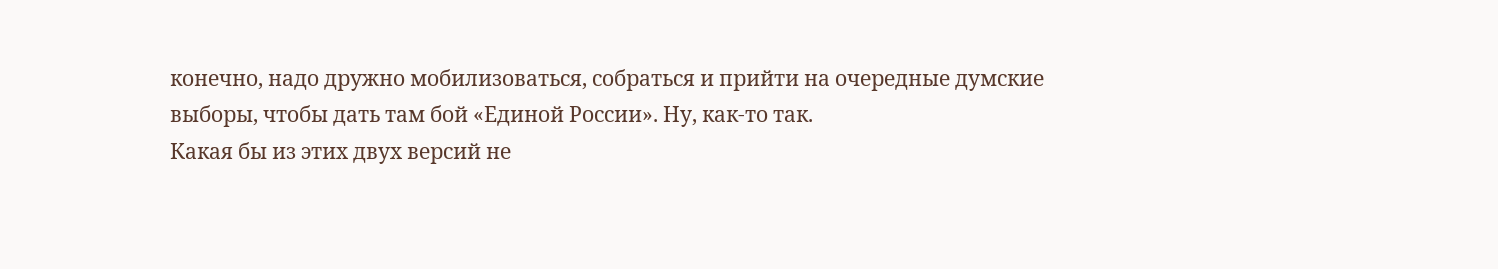конечно, надо дружно мобилизоваться, собраться и прийти на очередные думские выборы, чтобы дать там бой «Единой России». Ну, как-то так.
Какая бы из этих двух версий не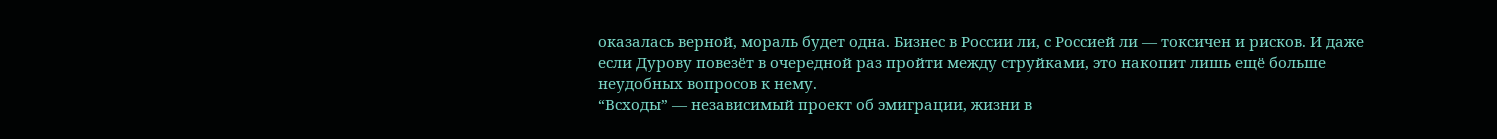оказалась верной, мораль будет одна. Бизнес в России ли, с Россией ли — токсичен и рисков. И даже если Дурову повезёт в очередной раз пройти между струйками, это накопит лишь ещё больше неудобных вопросов к нему.
“Всходы” — независимый проект об эмиграции, жизни в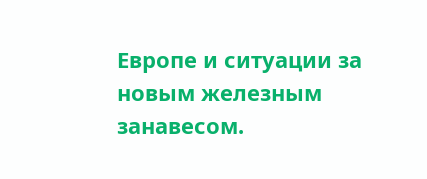Европе и ситуации за новым железным занавесом.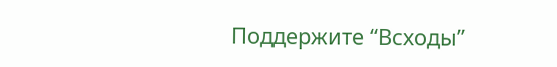Поддержите “Всходы”